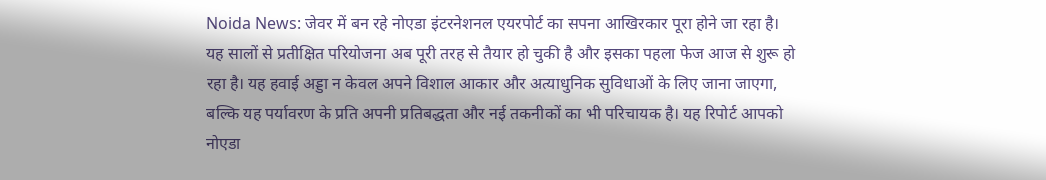Noida News: जेवर में बन रहे नोएडा इंटरनेशनल एयरपोर्ट का सपना आखिरकार पूरा होने जा रहा है। यह सालों से प्रतीक्षित परियोजना अब पूरी तरह से तैयार हो चुकी है और इसका पहला फेज आज से शुरू हो रहा है। यह हवाई अड्डा न केवल अपने विशाल आकार और अत्याधुनिक सुविधाओं के लिए जाना जाएगा, बल्कि यह पर्यावरण के प्रति अपनी प्रतिबद्धता और नई तकनीकों का भी परिचायक है। यह रिपोर्ट आपको नोएडा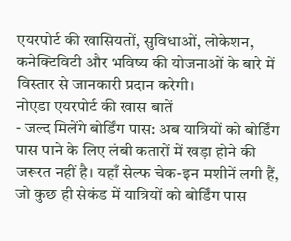एयरपोर्ट की खासियतों, सुविधाओं, लोकेशन, कनेक्टिविटी और भविष्य की योजनाओं के बारे में विस्तार से जानकारी प्रदान करेगी।
नोएडा एयरपोर्ट की खास बातें
- जल्द मिलेंगे बोर्डिंग पास: अब यात्रियों को बोर्डिंग पास पाने के लिए लंबी कतारों में खड़ा होने की जरूरत नहीं है। यहाँ सेल्फ चेक-इन मशीनें लगी हैं, जो कुछ ही सेकंड में यात्रियों को बोर्डिंग पास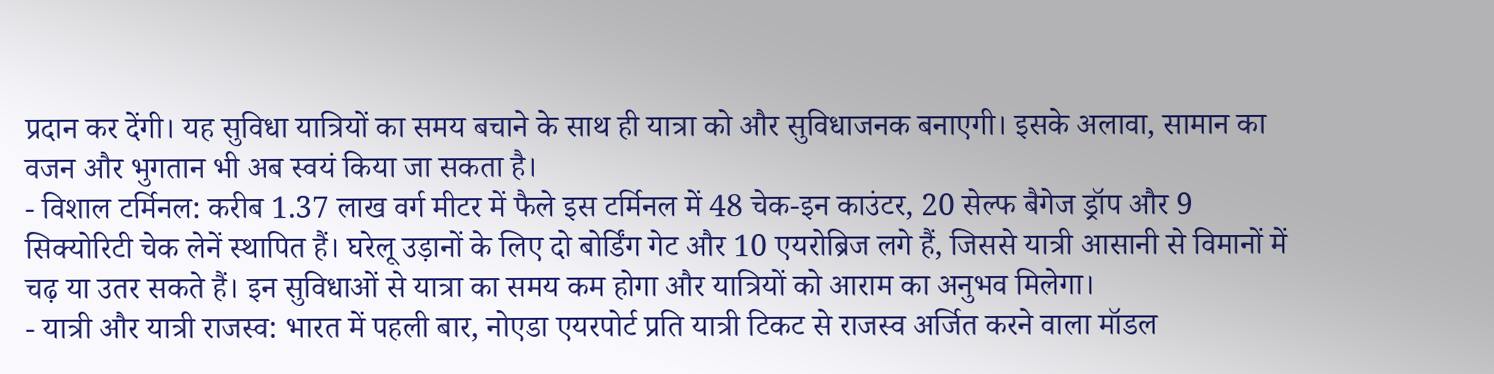प्रदान कर देंगी। यह सुविधा यात्रियों का समय बचाने के साथ ही यात्रा को और सुविधाजनक बनाएगी। इसके अलावा, सामान का वजन और भुगतान भी अब स्वयं किया जा सकता है।
- विशाल टर्मिनल: करीब 1.37 लाख वर्ग मीटर में फैले इस टर्मिनल में 48 चेक-इन काउंटर, 20 सेल्फ बैगेज ड्रॉप और 9 सिक्योरिटी चेक लेनें स्थापित हैं। घरेलू उड़ानों के लिए दो बोर्डिंग गेट और 10 एयरोब्रिज लगे हैं, जिससे यात्री आसानी से विमानों में चढ़ या उतर सकते हैं। इन सुविधाओं से यात्रा का समय कम होगा और यात्रियों को आराम का अनुभव मिलेगा।
- यात्री और यात्री राजस्व: भारत में पहली बार, नोएडा एयरपोर्ट प्रति यात्री टिकट से राजस्व अर्जित करने वाला मॉडल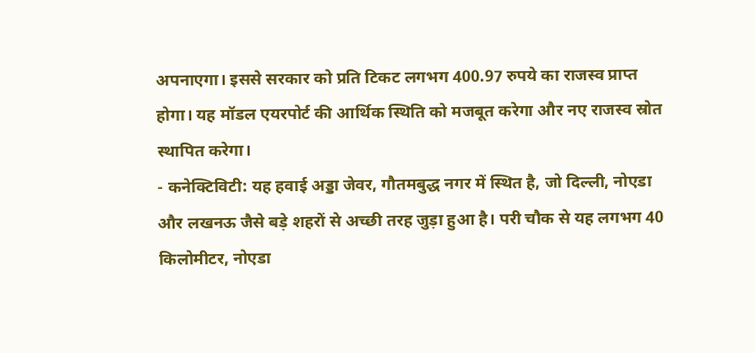अपनाएगा। इससे सरकार को प्रति टिकट लगभग 400.97 रुपये का राजस्व प्राप्त होगा। यह मॉडल एयरपोर्ट की आर्थिक स्थिति को मजबूत करेगा और नए राजस्व स्रोत स्थापित करेगा।
- कनेक्टिविटी: यह हवाई अड्डा जेवर, गौतमबुद्ध नगर में स्थित है, जो दिल्ली, नोएडा और लखनऊ जैसे बड़े शहरों से अच्छी तरह जुड़ा हुआ है। परी चौक से यह लगभग 40 किलोमीटर, नोएडा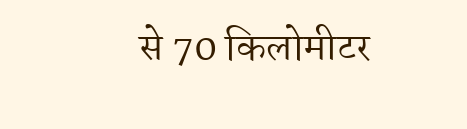से 70 किलोमीटर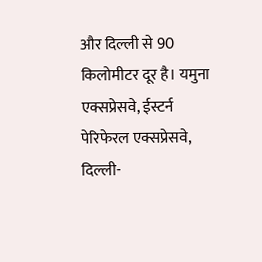और दिल्ली से 90 किलोमीटर दूर है। यमुना एक्सप्रेसवे, ईस्टर्न पेरिफेरल एक्सप्रेसवे, दिल्ली-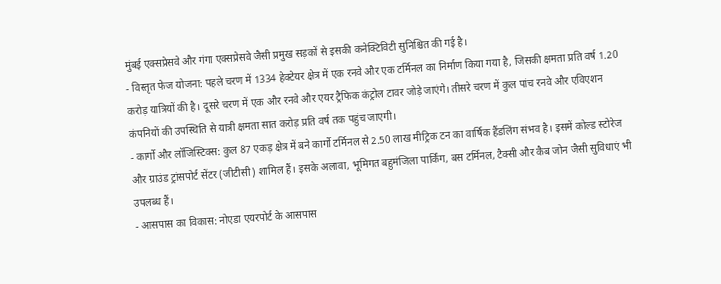मुंबई एक्सप्रेसवे और गंगा एक्सप्रेसवे जैसी प्रमुख सड़कों से इसकी कनेक्टिविटी सुनिश्चित की गई है।
- विस्तृत फेज योजना: पहले चरण में 1334 हेक्टेयर क्षेत्र में एक रनवे और एक टर्मिनल का निर्माण किया गया है, जिसकी क्षमता प्रति वर्ष 1.20 करोड़ यात्रियों की है। दूसरे चरण में एक और रनवे और एयर ट्रैफिक कंट्रोल टावर जोड़े जाएंगे। तीसरे चरण में कुल पांच रनवे और एविएशन कंपनियों की उपस्थिति से यात्री क्षमता सात करोड़ प्रति वर्ष तक पहुंच जाएगी।
- कार्गो और लॉजिस्टिक्स: कुल 87 एकड़ क्षेत्र में बने कार्गो टर्मिनल से 2.50 लाख मीट्रिक टन का वार्षिक हैंडलिंग संभव है। इसमें कोल्ड स्टोरेज और ग्राउंड ट्रांसपोर्ट सेंटर (जीटीसी) शामिल हैं। इसके अलावा, भूमिगत बहुमंजिला पार्किंग, बस टर्मिनल, टैक्सी और कैब जोन जैसी सुविधाएं भी उपलब्ध हैं।
- आसपास का विकास: नोएडा एयरपोर्ट के आसपास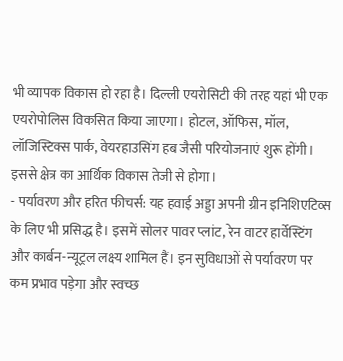भी व्यापक विकास हो रहा है। दिल्ली एयरोसिटी की तरह यहां भी एक एयरोपोलिस विकसित किया जाएगा। होटल, ऑफिस, मॉल, लॉजिस्टिक्स पार्क, वेयरहाउसिंग हब जैसी परियोजनाएं शुरू होंगी। इससे क्षेत्र का आर्थिक विकास तेजी से होगा।
- पर्यावरण और हरित फीचर्स: यह हवाई अड्डा अपनी ग्रीन इनिशिएटिव्स के लिए भी प्रसिद्ध है। इसमें सोलर पावर प्लांट, रेन वाटर हार्वेस्टिंग और कार्बन-न्यूट्रल लक्ष्य शामिल हैं। इन सुविधाओं से पर्यावरण पर कम प्रभाव पड़ेगा और स्वच्छ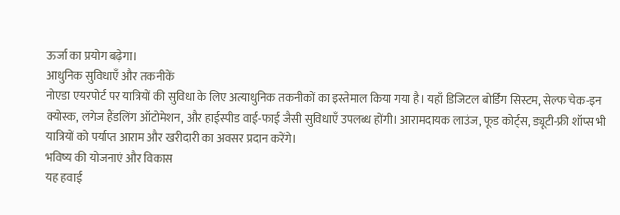ऊर्जा का प्रयोग बढ़ेगा।
आधुनिक सुविधाएँ और तकनीकें
नोएडा एयरपोर्ट पर यात्रियों की सुविधा के लिए अत्याधुनिक तकनीकों का इस्तेमाल किया गया है। यहाँ डिजिटल बोर्डिंग सिस्टम, सेल्फ चेक-इन क्योस्क, लगेज हैंडलिंग ऑटोमेशन, और हाईस्पीड वाई-फाई जैसी सुविधाएँ उपलब्ध होंगी। आरामदायक लाउंज, फूड कोर्ट्स, ड्यूटी-फ्री शॉप्स भी यात्रियों को पर्याप्त आराम और खरीदारी का अवसर प्रदान करेंगे।
भविष्य की योजनाएं और विकास
यह हवाई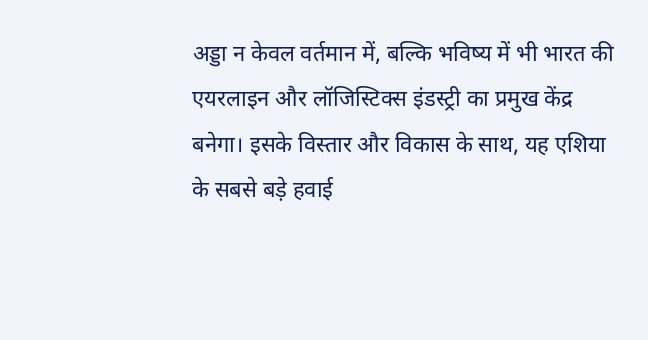अड्डा न केवल वर्तमान में, बल्कि भविष्य में भी भारत की एयरलाइन और लॉजिस्टिक्स इंडस्ट्री का प्रमुख केंद्र बनेगा। इसके विस्तार और विकास के साथ, यह एशिया के सबसे बड़े हवाई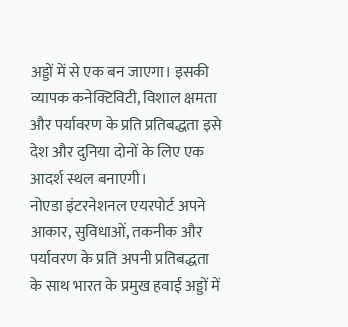अड्डों में से एक बन जाएगा। इसकी व्यापक कनेक्टिविटी, विशाल क्षमता और पर्यावरण के प्रति प्रतिबद्धता इसे देश और दुनिया दोनों के लिए एक आदर्श स्थल बनाएगी।
नोएडा इंटरनेशनल एयरपोर्ट अपने आकार, सुविधाओं, तकनीक और पर्यावरण के प्रति अपनी प्रतिबद्धता के साथ भारत के प्रमुख हवाई अड्डों में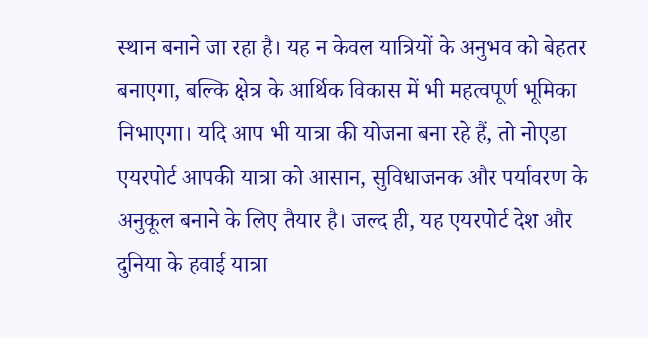स्थान बनाने जा रहा है। यह न केवल यात्रियों के अनुभव को बेहतर बनाएगा, बल्कि क्षेत्र के आर्थिक विकास में भी महत्वपूर्ण भूमिका निभाएगा। यदि आप भी यात्रा की योजना बना रहे हैं, तो नोएडा एयरपोर्ट आपकी यात्रा को आसान, सुविधाजनक और पर्यावरण के अनुकूल बनाने के लिए तैयार है। जल्द ही, यह एयरपोर्ट देश और दुनिया के हवाई यात्रा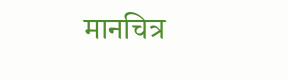मानचित्र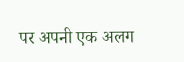पर अपनी एक अलग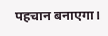पहचान बनाएगा।